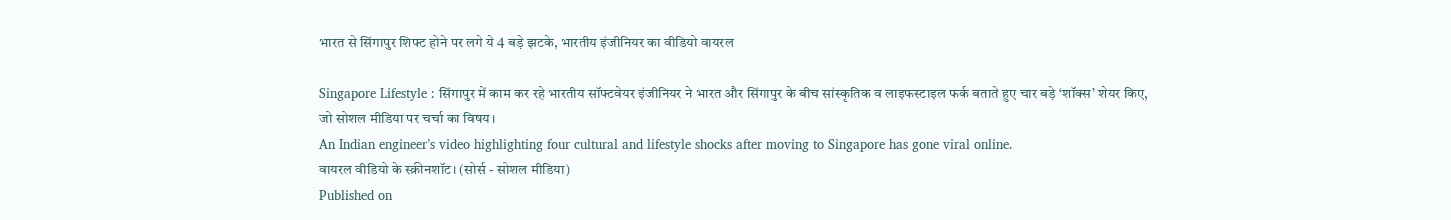भारत से सिंगापुर शिफ्ट होने पर लगे ये 4 बड़े झटके, भारतीय इंजीनियर का वीडियो वायरल

Singapore Lifestyle : सिंगापुर में काम कर रहे भारतीय सॉफ्टवेयर इंजीनियर ने भारत और सिंगापुर के बीच सांस्कृतिक व लाइफस्टाइल फर्क बताते हुए चार बड़े ‘शॉक्स’ शेयर किए, जो सोशल मीडिया पर चर्चा का विषय।
An Indian engineer’s video highlighting four cultural and lifestyle shocks after moving to Singapore has gone viral online.
वायरल वीडियो के स्क्रीनशॉट। (सोर्स - सोशल मीडिया)
Published on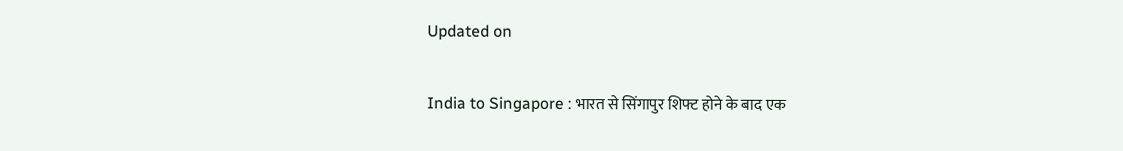Updated on

India to Singapore : भारत से सिंगापुर शिफ्ट होने के बाद एक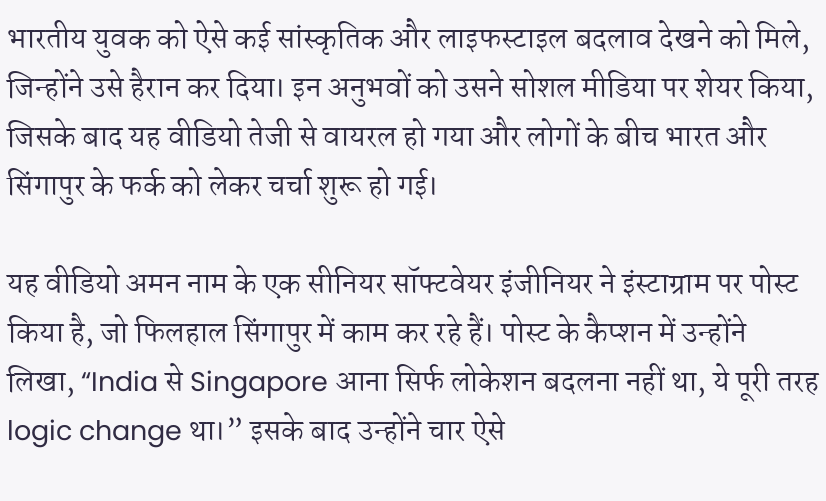भारतीय युवक को ऐसे कई सांस्कृतिक और लाइफस्टाइल बदलाव देखने को मिले, जिन्होंने उसे हैरान कर दिया। इन अनुभवों को उसने सोशल मीडिया पर शेयर किया, जिसके बाद यह वीडियो तेजी से वायरल हो गया और लोगों के बीच भारत और सिंगापुर के फर्क को लेकर चर्चा शुरू हो गई।

यह वीडियो अमन नाम के एक सीनियर सॉफ्टवेयर इंजीनियर ने इंस्टाग्राम पर पोस्ट किया है, जो फिलहाल सिंगापुर में काम कर रहे हैं। पोस्ट के कैप्शन में उन्होंने लिखा, “India से Singapore आना सिर्फ लोकेशन बदलना नहीं था, ये पूरी तरह logic change था।” इसके बाद उन्होंने चार ऐसे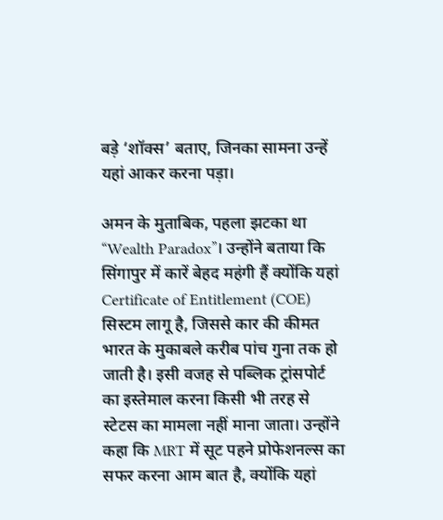बड़े ‘शॉक्स’ बताए, जिनका सामना उन्हें यहां आकर करना पड़ा।

अमन के मुताबिक, पहला झटका था “Wealth Paradox”। उन्होंने बताया कि सिंगापुर में कारें बेहद महंगी हैं क्योंकि यहां Certificate of Entitlement (COE) सिस्टम लागू है, जिससे कार की कीमत भारत के मुकाबले करीब पांच गुना तक हो जाती है। इसी वजह से पब्लिक ट्रांसपोर्ट का इस्तेमाल करना किसी भी तरह से स्टेटस का मामला नहीं माना जाता। उन्होंने कहा कि MRT में सूट पहने प्रोफेशनल्स का सफर करना आम बात है, क्योंकि यहां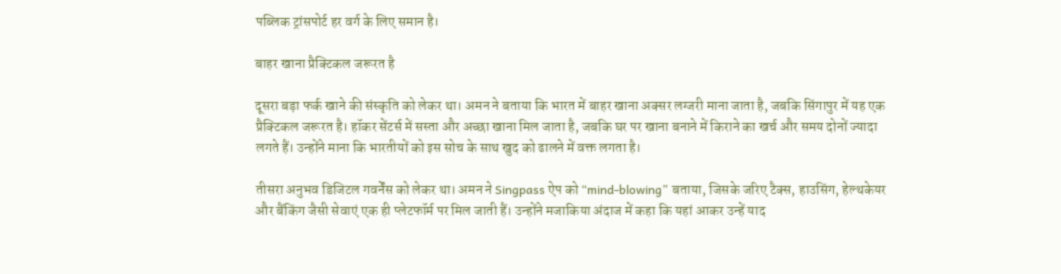पब्लिक ट्रांसपोर्ट हर वर्ग के लिए समान है।

बाहर खाना प्रैक्टिकल जरूरत है

दूसरा बड़ा फर्क खाने की संस्कृति को लेकर था। अमन ने बताया कि भारत में बाहर खाना अक्सर लग्जरी माना जाता है, जबकि सिंगापुर में यह एक प्रैक्टिकल जरूरत है। हॉकर सेंटर्स में सस्ता और अच्छा खाना मिल जाता है, जबकि घर पर खाना बनाने में किराने का खर्च और समय दोनों ज्यादा लगते हैं। उन्होंने माना कि भारतीयों को इस सोच के साथ खुद को ढालने में वक्त लगता है।

तीसरा अनुभव डिजिटल गवर्नेंस को लेकर था। अमन ने Singpass ऐप को “mind-blowing” बताया, जिसके जरिए टैक्स, हाउसिंग, हेल्थकेयर और बैंकिंग जैसी सेवाएं एक ही प्लेटफॉर्म पर मिल जाती हैं। उन्होंने मजाकिया अंदाज में कहा कि यहां आकर उन्हें याद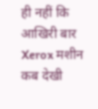ही नहीं कि आखिरी बार Xerox मशीन कब देखी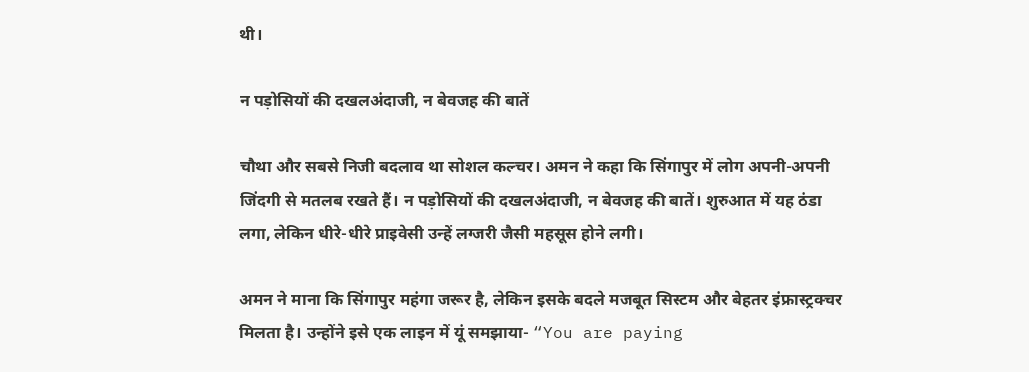थी।

न पड़ोसियों की दखलअंदाजी, न बेवजह की बातें

चौथा और सबसे निजी बदलाव था सोशल कल्चर। अमन ने कहा कि सिंगापुर में लोग अपनी-अपनी जिंदगी से मतलब रखते हैं। न पड़ोसियों की दखलअंदाजी, न बेवजह की बातें। शुरुआत में यह ठंडा लगा, लेकिन धीरे-धीरे प्राइवेसी उन्हें लग्जरी जैसी महसूस होने लगी।

अमन ने माना कि सिंगापुर महंगा जरूर है, लेकिन इसके बदले मजबूत सिस्टम और बेहतर इंफ्रास्ट्रक्चर मिलता है। उन्होंने इसे एक लाइन में यूं समझाया- “You are paying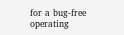for a bug-free operating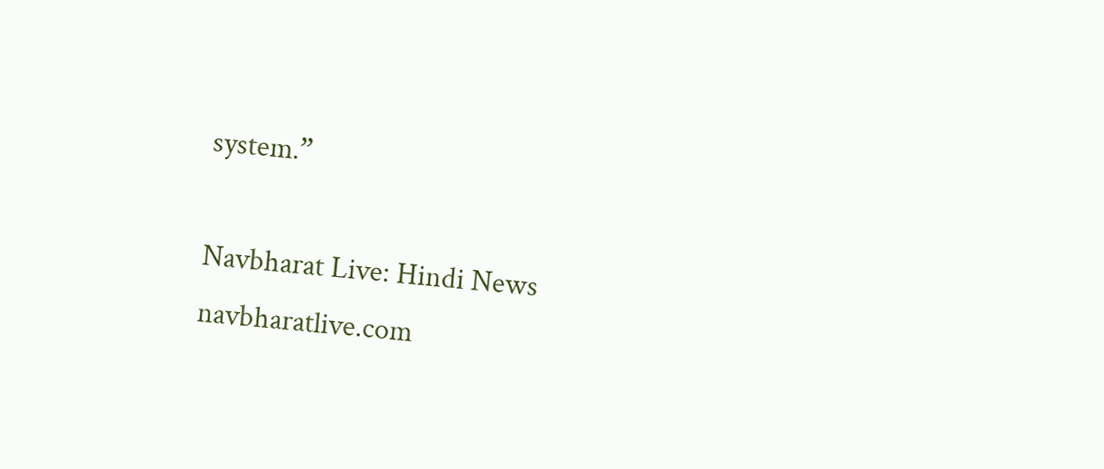system.”

Navbharat Live: Hindi News
navbharatlive.com